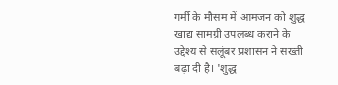गर्मी के मौसम में आमजन को शुद्ध खाद्य सामग्री उपलब्ध कराने के उद्देश्य से सलूंबर प्रशासन ने सख्ती बढ़ा दी है। 'शुद्ध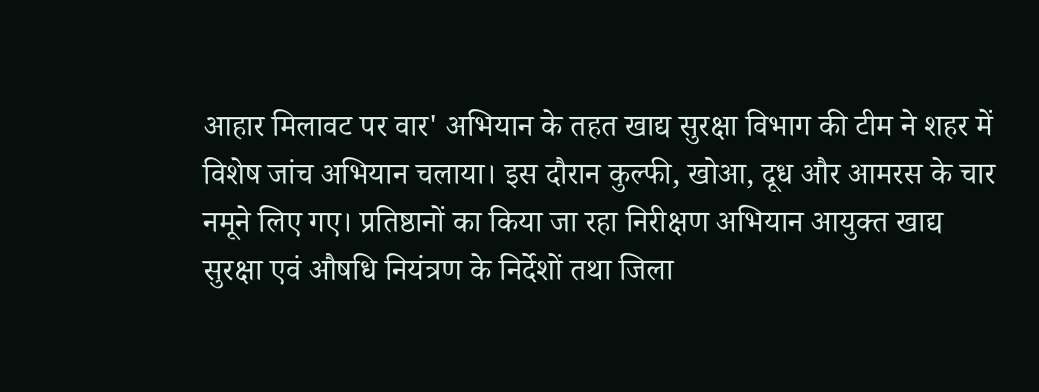आहार मिलावट पर वार' अभियान के तहत खाद्य सुरक्षा विभाग की टीम ने शहर में विशेष जांच अभियान चलाया। इस दौरान कुल्फी, खोआ, दूध और आमरस के चार नमूने लिए गए। प्रतिष्ठानों का किया जा रहा निरीक्षण अभियान आयुक्त खाद्य सुरक्षा एवं औषधि नियंत्रण के निर्देशों तथा जिला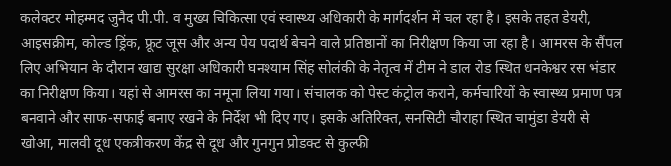कलेक्टर मोहम्मद जुनैद पी.पी. व मुख्य चिकित्सा एवं स्वास्थ्य अधिकारी के मार्गदर्शन में चल रहा है। इसके तहत डेयरी, आइसक्रीम, कोल्ड ड्रिंक, फ्रूट जूस और अन्य पेय पदार्थ बेचने वाले प्रतिष्ठानों का निरीक्षण किया जा रहा है। आमरस के सैंपल लिए अभियान के दौरान खाद्य सुरक्षा अधिकारी घनश्याम सिंह सोलंकी के नेतृत्व में टीम ने डाल रोड स्थित धनकेश्वर रस भंडार का निरीक्षण किया। यहां से आमरस का नमूना लिया गया। संचालक को पेस्ट कंट्रोल कराने, कर्मचारियों के स्वास्थ्य प्रमाण पत्र बनवाने और साफ-सफाई बनाए रखने के निर्देश भी दिए गए। इसके अतिरिक्त, सनसिटी चौराहा स्थित चामुंडा डेयरी से खोआ, मालवी दूध एकत्रीकरण केंद्र से दूध और गुनगुन प्रोडक्ट से कुल्फी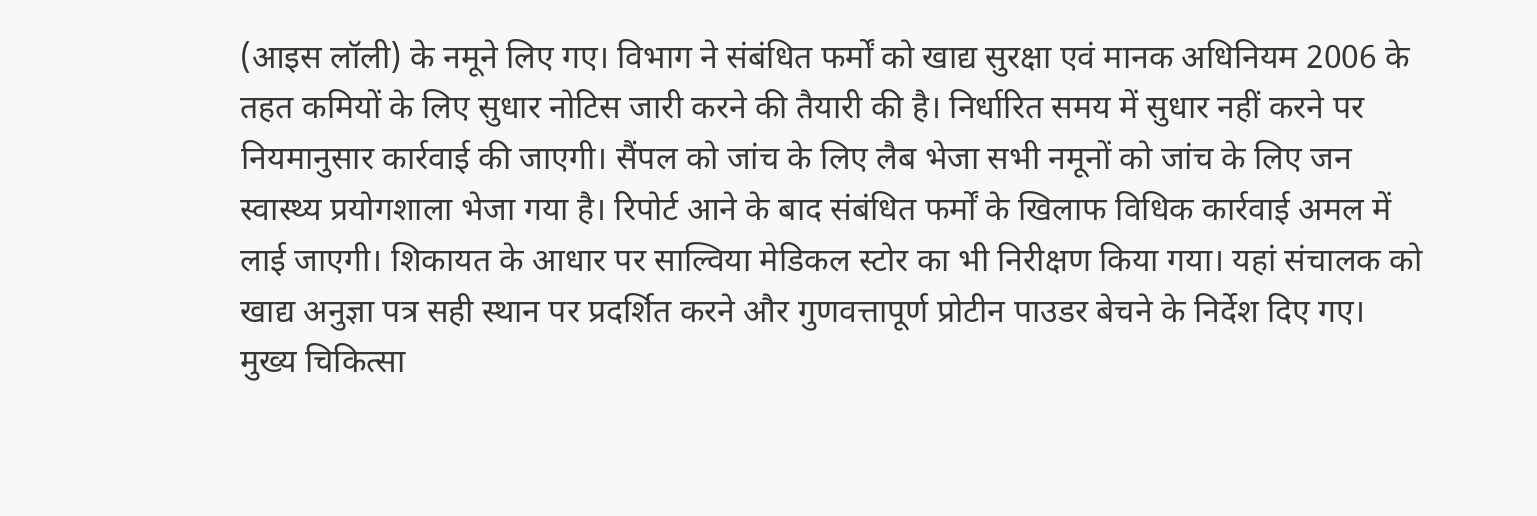(आइस लॉली) के नमूने लिए गए। विभाग ने संबंधित फर्मों को खाद्य सुरक्षा एवं मानक अधिनियम 2006 के तहत कमियों के लिए सुधार नोटिस जारी करने की तैयारी की है। निर्धारित समय में सुधार नहीं करने पर नियमानुसार कार्रवाई की जाएगी। सैंपल को जांच के लिए लैब भेजा सभी नमूनों को जांच के लिए जन स्वास्थ्य प्रयोगशाला भेजा गया है। रिपोर्ट आने के बाद संबंधित फर्मों के खिलाफ विधिक कार्रवाई अमल में लाई जाएगी। शिकायत के आधार पर साल्विया मेडिकल स्टोर का भी निरीक्षण किया गया। यहां संचालक को खाद्य अनुज्ञा पत्र सही स्थान पर प्रदर्शित करने और गुणवत्तापूर्ण प्रोटीन पाउडर बेचने के निर्देश दिए गए। मुख्य चिकित्सा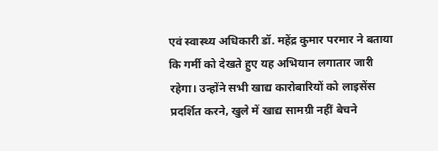एवं स्वास्थ्य अधिकारी डॉ. महेंद्र कुमार परमार ने बताया कि गर्मी को देखते हुए यह अभियान लगातार जारी रहेगा। उन्होंने सभी खाद्य कारोबारियों को लाइसेंस प्रदर्शित करने, खुले में खाद्य सामग्री नहीं बेचने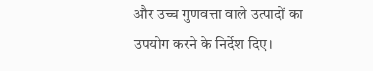और उच्च गुणवत्ता वाले उत्पादों का उपयोग करने के निर्देश दिए।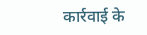कार्रवाई के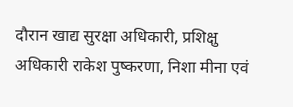दौरान खाद्य सुरक्षा अधिकारी, प्रशिक्षु अधिकारी राकेश पुष्करणा, निशा मीना एवं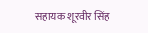सहायक शूरवीर सिंह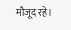मौजूद रहे।